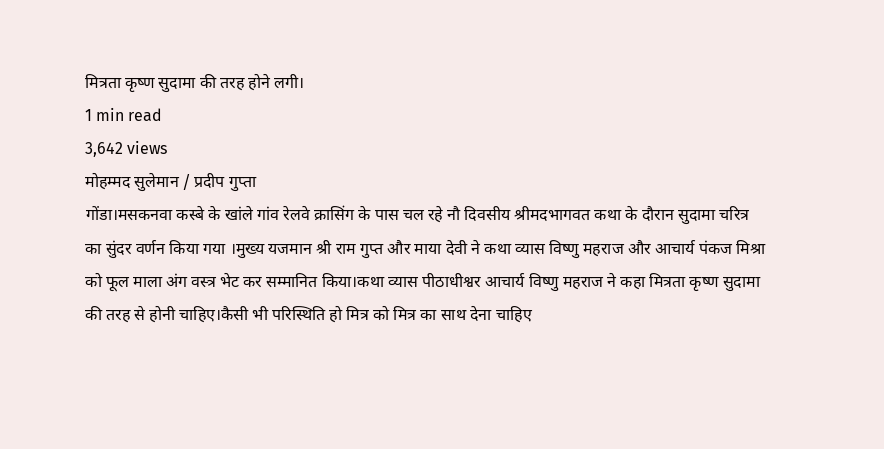मित्रता कृष्ण सुदामा की तरह होने लगी।
1 min read
3,642 views
मोहम्मद सुलेमान / प्रदीप गुप्ता
गोंडा।मसकनवा कस्बे के खांले गांव रेलवे क्रासिंग के पास चल रहे नौ दिवसीय श्रीमदभागवत कथा के दौरान सुदामा चरित्र का सुंदर वर्णन किया गया ।मुख्य यजमान श्री राम गुप्त और माया देवी ने कथा व्यास विष्णु महराज और आचार्य पंकज मिश्रा को फूल माला अंग वस्त्र भेट कर सम्मानित किया।कथा व्यास पीठाधीश्वर आचार्य विष्णु महराज ने कहा मित्रता कृष्ण सुदामा की तरह से होनी चाहिए।कैसी भी परिस्थिति हो मित्र को मित्र का साथ देना चाहिए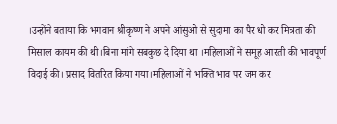।उन्होंने बताया कि भगवान श्रीकृष्ण ने अपने आंसुओ से सुदामा का पैर धो कर मित्रता की मिसाल कायम की थी।बिना मांगे सबकुछ दे दिया था ।महिलाओं ने समूह आरती की भावपूर्ण विदाई की। प्रसाद वितरित किया गया।महिलाओं ने भक्ति भाव पर जम कर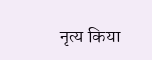नृत्य किया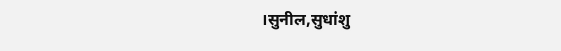।सुनील,सुधांशु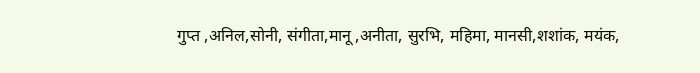गुप्त ,अनिल,सोनी, संगीता,मानू ,अनीता, सुरभि, महिमा, मानसी,शशांक, मयंक,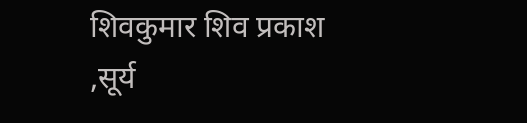शिवकुमार शिव प्रकाश ,सूर्य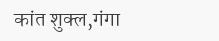कांत शुक्ल,गंगा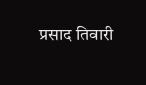प्रसाद तिवारी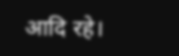आदि रहे।